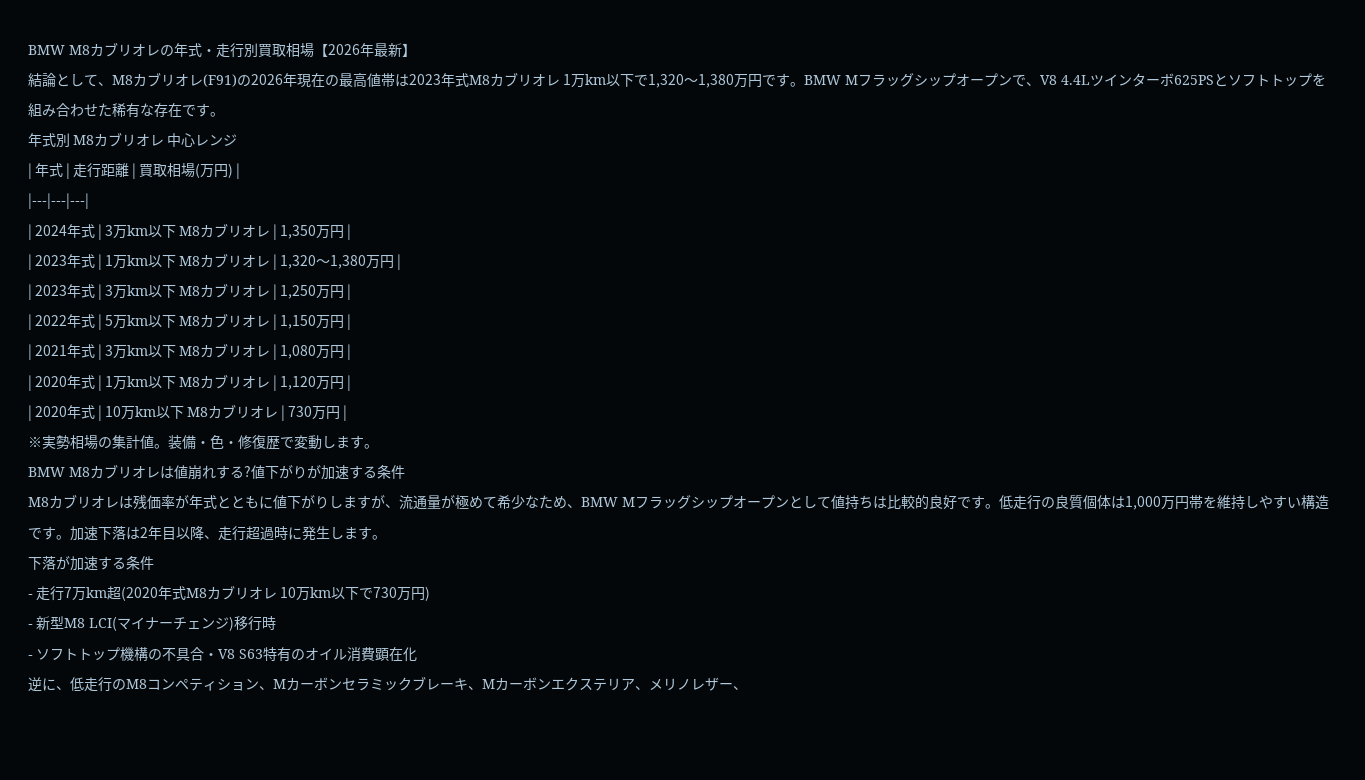BMW M8カブリオレの年式・走行別買取相場【2026年最新】
結論として、M8カブリオレ(F91)の2026年現在の最高値帯は2023年式M8カブリオレ 1万km以下で1,320〜1,380万円です。BMW Mフラッグシップオープンで、V8 4.4Lツインターボ625PSとソフトトップを組み合わせた稀有な存在です。
年式別 M8カブリオレ 中心レンジ
| 年式 | 走行距離 | 買取相場(万円) |
|---|---|---|
| 2024年式 | 3万km以下 M8カブリオレ | 1,350万円 |
| 2023年式 | 1万km以下 M8カブリオレ | 1,320〜1,380万円 |
| 2023年式 | 3万km以下 M8カブリオレ | 1,250万円 |
| 2022年式 | 5万km以下 M8カブリオレ | 1,150万円 |
| 2021年式 | 3万km以下 M8カブリオレ | 1,080万円 |
| 2020年式 | 1万km以下 M8カブリオレ | 1,120万円 |
| 2020年式 | 10万km以下 M8カブリオレ | 730万円 |
※実勢相場の集計値。装備・色・修復歴で変動します。
BMW M8カブリオレは値崩れする?値下がりが加速する条件
M8カブリオレは残価率が年式とともに値下がりしますが、流通量が極めて希少なため、BMW Mフラッグシップオープンとして値持ちは比較的良好です。低走行の良質個体は1,000万円帯を維持しやすい構造です。加速下落は2年目以降、走行超過時に発生します。
下落が加速する条件
- 走行7万km超(2020年式M8カブリオレ 10万km以下で730万円)
- 新型M8 LCI(マイナーチェンジ)移行時
- ソフトトップ機構の不具合・V8 S63特有のオイル消費顕在化
逆に、低走行のM8コンペティション、Mカーボンセラミックブレーキ、Mカーボンエクステリア、メリノレザー、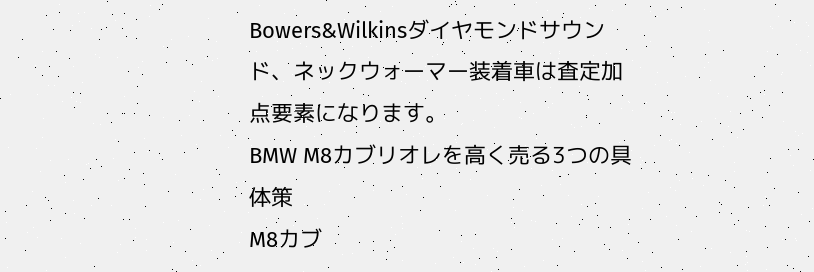Bowers&Wilkinsダイヤモンドサウンド、ネックウォーマー装着車は査定加点要素になります。
BMW M8カブリオレを高く売る3つの具体策
M8カブ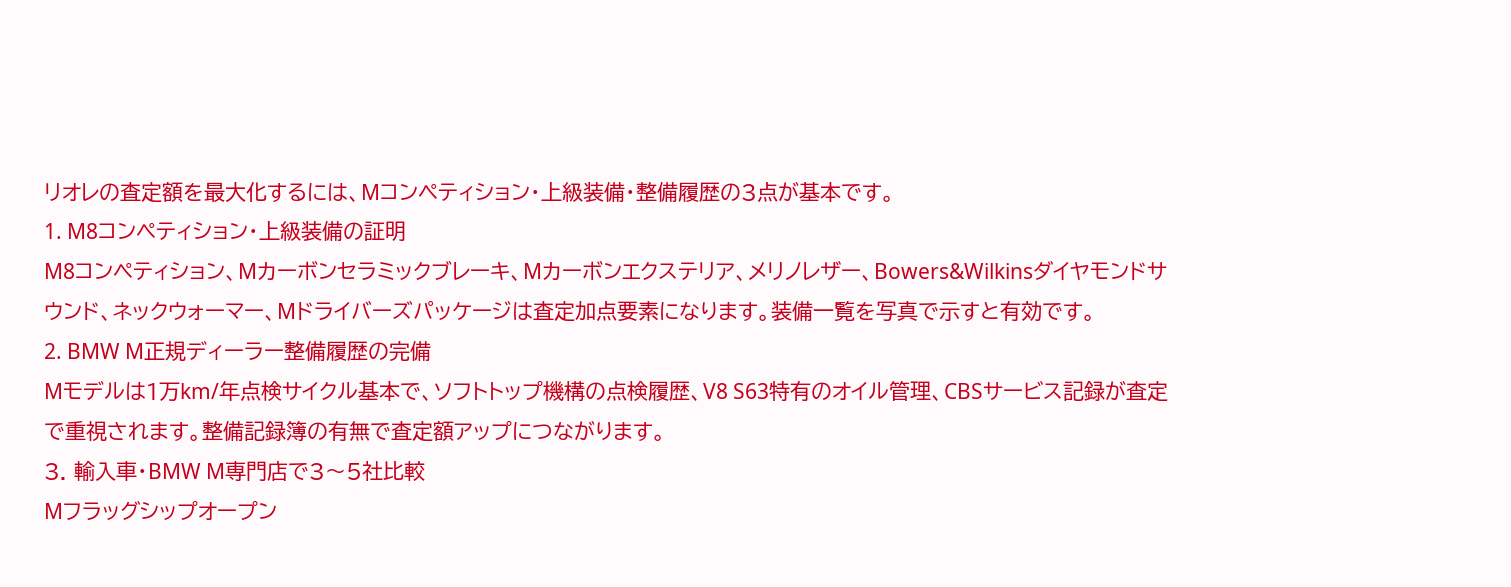リオレの査定額を最大化するには、Mコンペティション・上級装備・整備履歴の3点が基本です。
1. M8コンペティション・上級装備の証明
M8コンペティション、Mカーボンセラミックブレーキ、Mカーボンエクステリア、メリノレザー、Bowers&Wilkinsダイヤモンドサウンド、ネックウォーマー、Mドライバーズパッケージは査定加点要素になります。装備一覧を写真で示すと有効です。
2. BMW M正規ディーラー整備履歴の完備
Mモデルは1万km/年点検サイクル基本で、ソフトトップ機構の点検履歴、V8 S63特有のオイル管理、CBSサービス記録が査定で重視されます。整備記録簿の有無で査定額アップにつながります。
3. 輸入車・BMW M専門店で3〜5社比較
Mフラッグシップオープン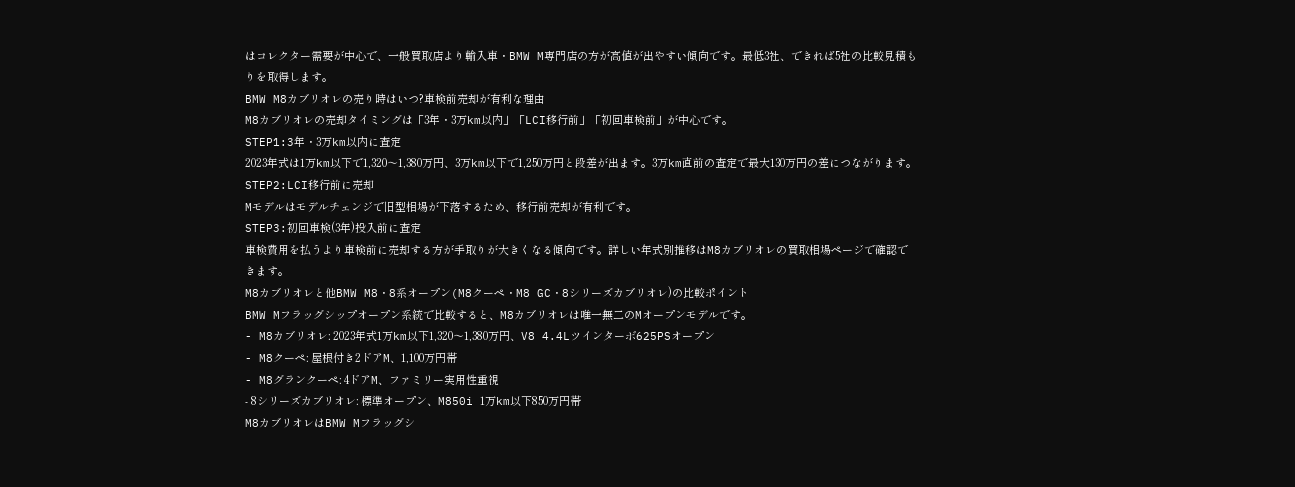はコレクター需要が中心で、一般買取店より輸入車・BMW M専門店の方が高値が出やすい傾向です。最低3社、できれば5社の比較見積もりを取得します。
BMW M8カブリオレの売り時はいつ?車検前売却が有利な理由
M8カブリオレの売却タイミングは「3年・3万km以内」「LCI移行前」「初回車検前」が中心です。
STEP1:3年・3万km以内に査定
2023年式は1万km以下で1,320〜1,380万円、3万km以下で1,250万円と段差が出ます。3万km直前の査定で最大130万円の差につながります。
STEP2:LCI移行前に売却
Mモデルはモデルチェンジで旧型相場が下落するため、移行前売却が有利です。
STEP3:初回車検(3年)投入前に査定
車検費用を払うより車検前に売却する方が手取りが大きくなる傾向です。詳しい年式別推移はM8カブリオレの買取相場ページで確認できます。
M8カブリオレと他BMW M8・8系オープン(M8クーペ・M8 GC・8シリーズカブリオレ)の比較ポイント
BMW Mフラッグシップオープン系統で比較すると、M8カブリオレは唯一無二のMオープンモデルです。
- M8カブリオレ: 2023年式1万km以下1,320〜1,380万円、V8 4.4Lツインターボ625PSオープン
- M8クーペ: 屋根付き2ドアM、1,100万円帯
- M8グランクーペ: 4ドアM、ファミリー実用性重視
- 8シリーズカブリオレ: 標準オープン、M850i 1万km以下850万円帯
M8カブリオレはBMW Mフラッグシ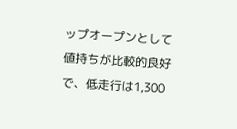ップオープンとして値持ちが比較的良好で、低走行は1,300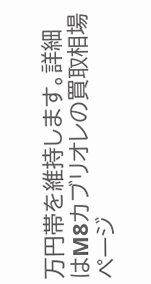万円帯を維持します。詳細はM8カブリオレの買取相場ページ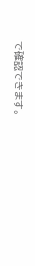で確認できます。